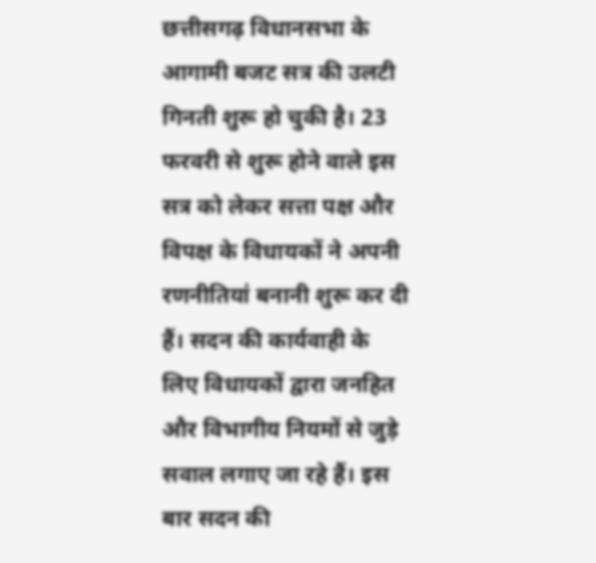छत्तीसगढ़ विधानसभा के आगामी बजट सत्र की उलटी गिनती शुरू हो चुकी है। 23 फरवरी से शुरू होने वाले इस सत्र को लेकर सत्ता पक्ष और विपक्ष के विधायकों ने अपनी रणनीतियां बनानी शुरू कर दी हैं। सदन की कार्यवाही के लिए विधायकों द्वारा जनहित और विभागीय नियमों से जुड़े सवाल लगाए जा रहे हैं। इस बार सदन की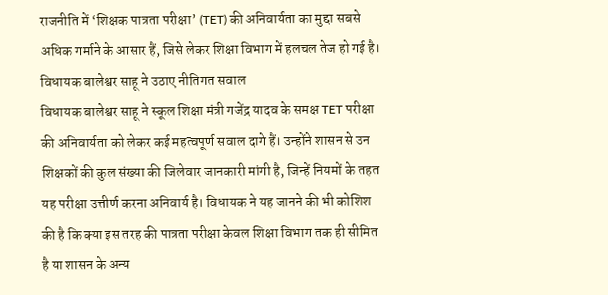राजनीति में ‘शिक्षक पात्रता परीक्षा’ (TET) की अनिवार्यता का मुद्दा सबसे अधिक गर्माने के आसार हैं, जिसे लेकर शिक्षा विभाग में हलचल तेज हो गई है।
विधायक बालेश्वर साहू ने उठाए नीतिगत सवाल
विधायक बालेश्वर साहू ने स्कूल शिक्षा मंत्री गजेंद्र यादव के समक्ष TET परीक्षा की अनिवार्यता को लेकर कई महत्वपूर्ण सवाल दागे हैं। उन्होंने शासन से उन शिक्षकों की कुल संख्या की जिलेवार जानकारी मांगी है, जिन्हें नियमों के तहत यह परीक्षा उत्तीर्ण करना अनिवार्य है। विधायक ने यह जानने की भी कोशिश की है कि क्या इस तरह की पात्रता परीक्षा केवल शिक्षा विभाग तक ही सीमित है या शासन के अन्य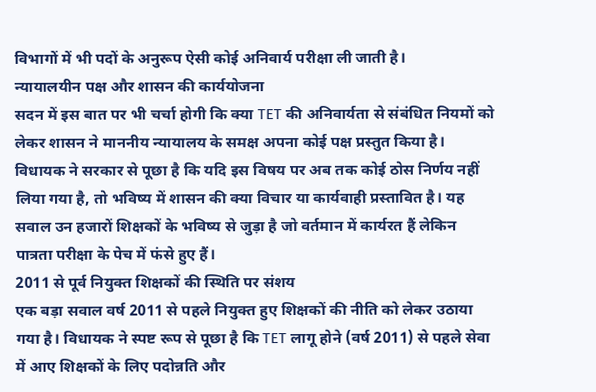विभागों में भी पदों के अनुरूप ऐसी कोई अनिवार्य परीक्षा ली जाती है।
न्यायालयीन पक्ष और शासन की कार्ययोजना
सदन में इस बात पर भी चर्चा होगी कि क्या TET की अनिवार्यता से संबंधित नियमों को लेकर शासन ने माननीय न्यायालय के समक्ष अपना कोई पक्ष प्रस्तुत किया है। विधायक ने सरकार से पूछा है कि यदि इस विषय पर अब तक कोई ठोस निर्णय नहीं लिया गया है, तो भविष्य में शासन की क्या विचार या कार्यवाही प्रस्तावित है। यह सवाल उन हजारों शिक्षकों के भविष्य से जुड़ा है जो वर्तमान में कार्यरत हैं लेकिन पात्रता परीक्षा के पेच में फंसे हुए हैं।
2011 से पूर्व नियुक्त शिक्षकों की स्थिति पर संशय
एक बड़ा सवाल वर्ष 2011 से पहले नियुक्त हुए शिक्षकों की नीति को लेकर उठाया गया है। विधायक ने स्पष्ट रूप से पूछा है कि TET लागू होने (वर्ष 2011) से पहले सेवा में आए शिक्षकों के लिए पदोन्नति और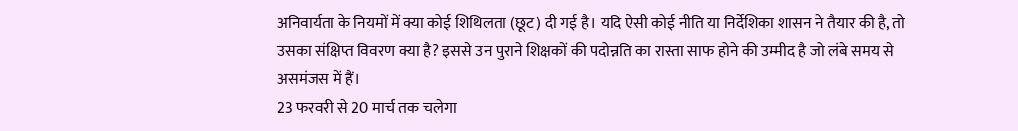अनिवार्यता के नियमों में क्या कोई शिथिलता (छूट) दी गई है। यदि ऐसी कोई नीति या निर्देशिका शासन ने तैयार की है, तो उसका संक्षिप्त विवरण क्या है? इससे उन पुराने शिक्षकों की पदोन्नति का रास्ता साफ होने की उम्मीद है जो लंबे समय से असमंजस में हैं।
23 फरवरी से 20 मार्च तक चलेगा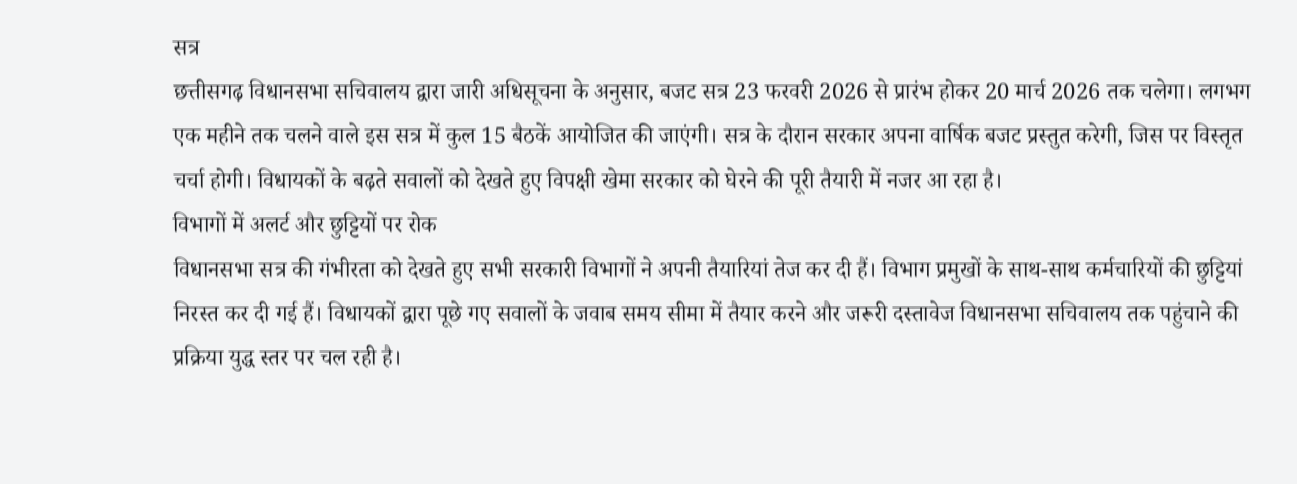सत्र
छत्तीसगढ़ विधानसभा सचिवालय द्वारा जारी अधिसूचना के अनुसार, बजट सत्र 23 फरवरी 2026 से प्रारंभ होकर 20 मार्च 2026 तक चलेगा। लगभग एक महीने तक चलने वाले इस सत्र में कुल 15 बैठकें आयोजित की जाएंगी। सत्र के दौरान सरकार अपना वार्षिक बजट प्रस्तुत करेगी, जिस पर विस्तृत चर्चा होगी। विधायकों के बढ़ते सवालों को देखते हुए विपक्षी खेमा सरकार को घेरने की पूरी तैयारी में नजर आ रहा है।
विभागों में अलर्ट और छुट्टियों पर रोक
विधानसभा सत्र की गंभीरता को देखते हुए सभी सरकारी विभागों ने अपनी तैयारियां तेज कर दी हैं। विभाग प्रमुखों के साथ-साथ कर्मचारियों की छुट्टियां निरस्त कर दी गई हैं। विधायकों द्वारा पूछे गए सवालों के जवाब समय सीमा में तैयार करने और जरूरी दस्तावेज विधानसभा सचिवालय तक पहुंचाने की प्रक्रिया युद्ध स्तर पर चल रही है।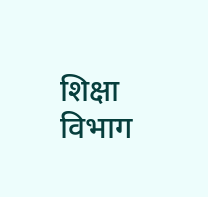शिक्षा विभाग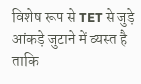विशेष रूप से TET से जुड़े आंकड़े जुटाने में व्यस्त है ताकि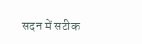सदन में सटीक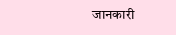जानकारी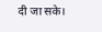दी जा सके।